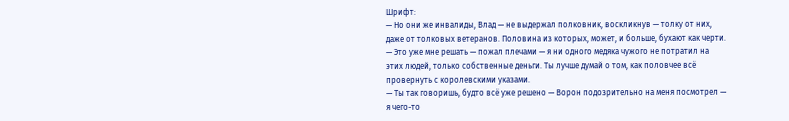Шрифт:
— Но они же инвалиды, Влад — не выдержал полковник, воскликнув — толку от них, даже от толковых ветеранов. Половина из которых, может, и больше, бухают как черти.
— Это уже мне решать — пожал плечами — я ни одного медяка чужого не потратил на этих людей, только собственные деньги. Ты лучше думай о том, как половчее всё провернуть с королевскими указами.
— Ты так говоришь, будто всё уже решено — Ворон подозрительно на меня посмотрел — я чего-то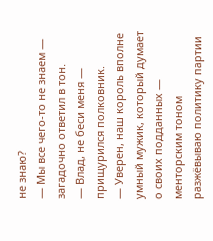не знаю?
— Мы все чего-то не знаем — загадочно ответил в тон.
— Влад, не беси меня — прищурился полковник.
— Уверен, наш король вполне умный мужик, который думает о своих подданных — менторским тоном разжёвываю политику партии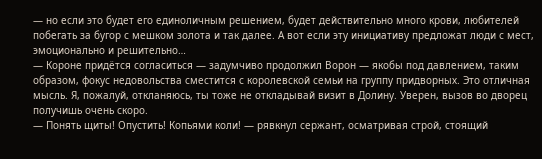— но если это будет его единоличным решением, будет действительно много крови, любителей побегать за бугор с мешком золота и так далее. А вот если эту инициативу предложат люди с мест, эмоционально и решительно…
— Короне придётся согласиться — задумчиво продолжил Ворон — якобы под давлением, таким образом, фокус недовольства сместится с королевской семьи на группу придворных. Это отличная мысль. Я, пожалуй, откланяюсь, ты тоже не откладывай визит в Долину. Уверен, вызов во дворец получишь очень скоро.
— Понять щиты! Опустить! Копьями коли! — рявкнул сержант, осматривая строй, стоящий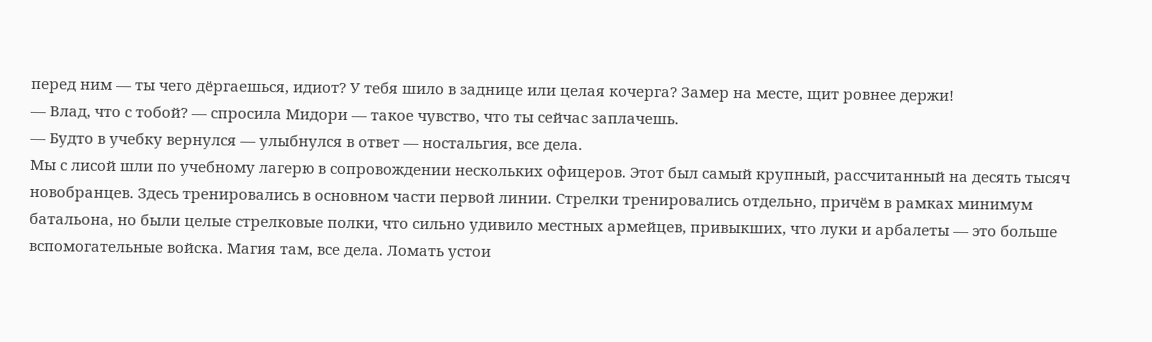перед ним — ты чего дёргаешься, идиот? У тебя шило в заднице или целая кочерга? Замер на месте, щит ровнее держи!
— Влад, что с тобой? — спросила Мидори — такое чувство, что ты сейчас заплачешь.
— Будто в учебку вернулся — улыбнулся в ответ — ностальгия, все дела.
Мы с лисой шли по учебному лагерю в сопровождении нескольких офицеров. Этот был самый крупный, рассчитанный на десять тысяч новобранцев. Здесь тренировались в основном части первой линии. Стрелки тренировались отдельно, причём в рамках минимум батальона, но были целые стрелковые полки, что сильно удивило местных армейцев, привыкших, что луки и арбалеты — это больше вспомогательные войска. Магия там, все дела. Ломать устои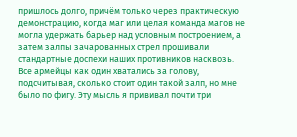пришлось долго, причём только через практическую демонстрацию, когда маг или целая команда магов не могла удержать барьер над условным построением, а затем залпы зачарованных стрел прошивали стандартные доспехи наших противников насквозь.
Все армейцы как один хватались за голову, подсчитывая, сколько стоит один такой залп, но мне было по фигу. Эту мысль я прививал почти три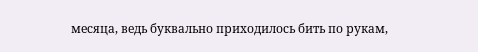месяца, ведь буквально приходилось бить по рукам,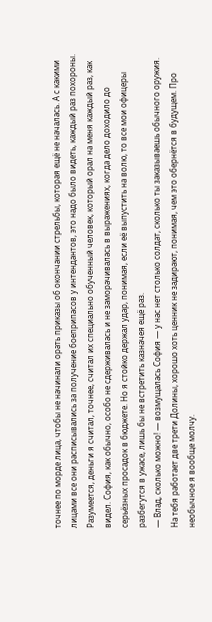точнее по морде лица, чтобы не начинали орать приказы об окончании стрельбы, которая ещё не началась. А с какими лицами все они расписывались за получение боеприпасов у интендантов, это надо было видеть, каждый раз похороны.
Разумеется, деньги я считал, точнее, считал их специально обученный человек, который орал на меня каждый раз, как видел. София, как обычно, особо не сдерживалась и не заморачивалась в выражениях, когда дело доходило до серьёзных просадок в бюджете. Но я стойко держал удар, понимая, если её выпустить на волю, то все мои офицеры разбегутся в ужасе, лишь бы не встретить казначея ещё раз.
— Влад, сколько можно! — возмущалась София — у нас нет столько солдат, сколько ты заказываешь обычного оружия. На тебя работает две трети Долины, хорошо хоть ценник не задирают, понимая, чем это обернётся в будущем. Про необычное я вообще молчу.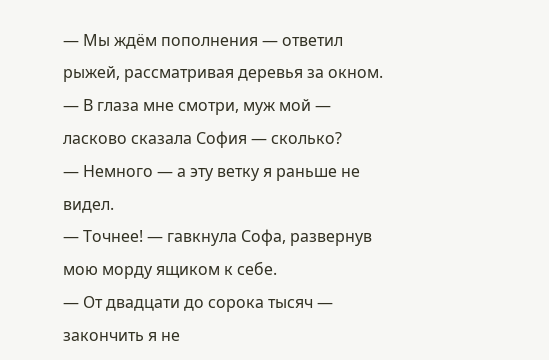— Мы ждём пополнения — ответил рыжей, рассматривая деревья за окном.
— В глаза мне смотри, муж мой — ласково сказала София — сколько?
— Немного — а эту ветку я раньше не видел.
— Точнее! — гавкнула Софа, развернув мою морду ящиком к себе.
— От двадцати до сорока тысяч — закончить я не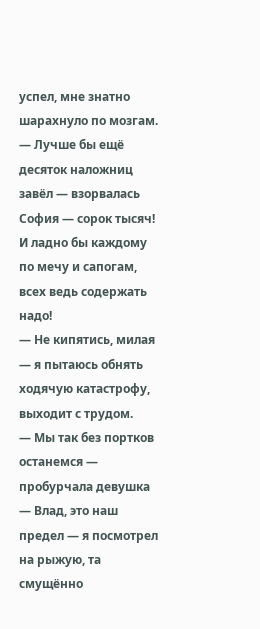успел, мне знатно шарахнуло по мозгам.
— Лучше бы ещё десяток наложниц завёл — взорвалась София — сорок тысяч! И ладно бы каждому по мечу и сапогам, всех ведь содержать надо!
— Не кипятись, милая — я пытаюсь обнять ходячую катастрофу, выходит с трудом.
— Мы так без портков останемся — пробурчала девушка — Влад, это наш предел — я посмотрел на рыжую, та смущённо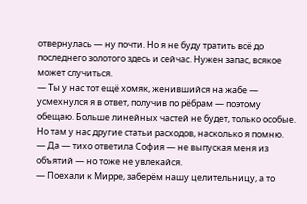отвернулась — ну почти. Но я не буду тратить всё до последнего золотого здесь и сейчас. Нужен запас, всякое может случиться.
— Ты у нас тот ещё хомяк, женившийся на жабе — усмехнулся я в ответ, получив по рёбрам — поэтому обещаю. Больше линейных частей не будет, только особые. Но там у нас другие статьи расходов, насколько я помню.
— Да — тихо ответила София — не выпуская меня из объятий — но тоже не увлекайся.
— Поехали к Мирре, заберём нашу целительницу, а то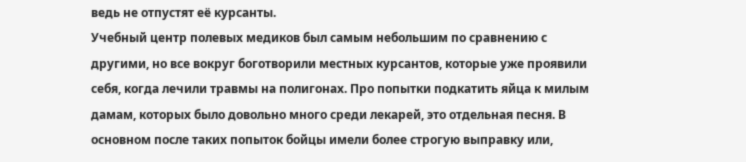ведь не отпустят её курсанты.
Учебный центр полевых медиков был самым небольшим по сравнению с другими, но все вокруг боготворили местных курсантов, которые уже проявили себя, когда лечили травмы на полигонах. Про попытки подкатить яйца к милым дамам, которых было довольно много среди лекарей, это отдельная песня. В основном после таких попыток бойцы имели более строгую выправку или,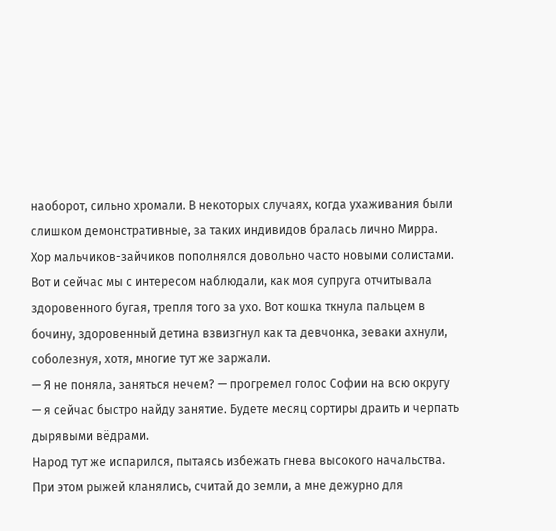наоборот, сильно хромали. В некоторых случаях, когда ухаживания были слишком демонстративные, за таких индивидов бралась лично Мирра. Хор мальчиков-зайчиков пополнялся довольно часто новыми солистами.
Вот и сейчас мы с интересом наблюдали, как моя супруга отчитывала здоровенного бугая, трепля того за ухо. Вот кошка ткнула пальцем в бочину, здоровенный детина взвизгнул как та девчонка, зеваки ахнули, соболезнуя, хотя, многие тут же заржали.
— Я не поняла, заняться нечем? — прогремел голос Софии на всю округу — я сейчас быстро найду занятие. Будете месяц сортиры драить и черпать дырявыми вёдрами.
Народ тут же испарился, пытаясь избежать гнева высокого начальства. При этом рыжей кланялись, считай до земли, а мне дежурно для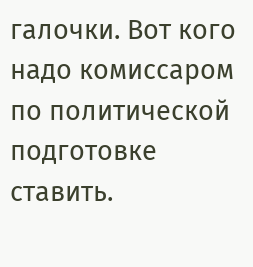галочки. Вот кого надо комиссаром по политической подготовке ставить.